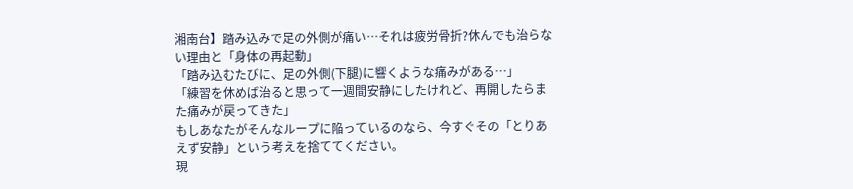湘南台】踏み込みで足の外側が痛い…それは疲労骨折?休んでも治らない理由と「身体の再起動」
「踏み込むたびに、足の外側(下腿)に響くような痛みがある…」
「練習を休めば治ると思って一週間安静にしたけれど、再開したらまた痛みが戻ってきた」
もしあなたがそんなループに陥っているのなら、今すぐその「とりあえず安静」という考えを捨ててください。
現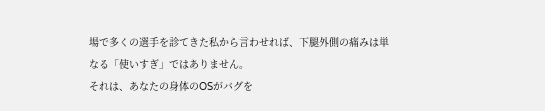場で多くの選手を診てきた私から言わせれば、下腿外側の痛みは単なる「使いすぎ」ではありません。
それは、あなたの身体のOSがバグを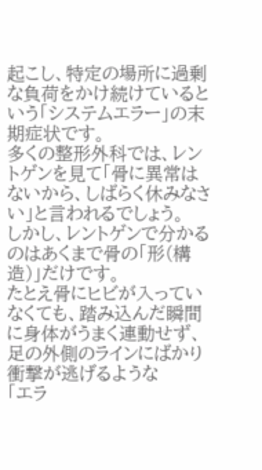起こし、特定の場所に過剰な負荷をかけ続けているという「システムエラー」の末期症状です。
多くの整形外科では、レントゲンを見て「骨に異常はないから、しばらく休みなさい」と言われるでしょう。
しかし、レントゲンで分かるのはあくまで骨の「形(構造)」だけです。
たとえ骨にヒビが入っていなくても、踏み込んだ瞬間に身体がうまく連動せず、足の外側のラインにばかり衝撃が逃げるような
「エラ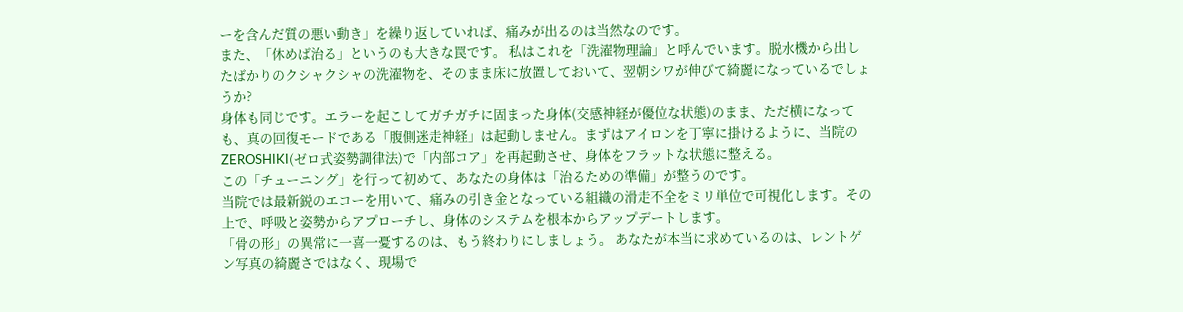ーを含んだ質の悪い動き」を繰り返していれば、痛みが出るのは当然なのです。
また、「休めば治る」というのも大きな罠です。 私はこれを「洗濯物理論」と呼んでいます。脱水機から出したばかりのクシャクシャの洗濯物を、そのまま床に放置しておいて、翌朝シワが伸びて綺麗になっているでしょうか?
身体も同じです。エラーを起こしてガチガチに固まった身体(交感神経が優位な状態)のまま、ただ横になっても、真の回復モードである「腹側迷走神経」は起動しません。まずはアイロンを丁寧に掛けるように、当院のZEROSHIKI(ゼロ式姿勢調律法)で「内部コア」を再起動させ、身体をフラットな状態に整える。
この「チューニング」を行って初めて、あなたの身体は「治るための準備」が整うのです。
当院では最新鋭のエコーを用いて、痛みの引き金となっている組織の滑走不全をミリ単位で可視化します。その上で、呼吸と姿勢からアプローチし、身体のシステムを根本からアップデートします。
「骨の形」の異常に一喜一憂するのは、もう終わりにしましょう。 あなたが本当に求めているのは、レントゲン写真の綺麗さではなく、現場で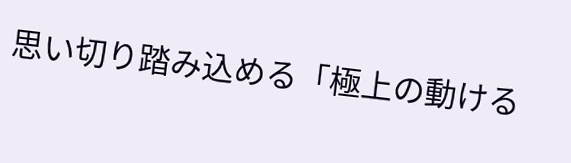思い切り踏み込める「極上の動ける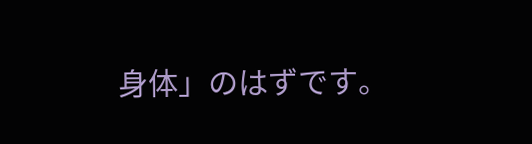身体」のはずです。